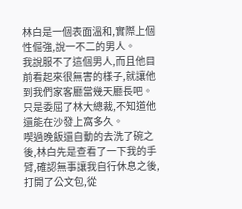林白是一個表面溫和,實際上個性倔強,說一不二的男人。
我說服不了這個男人,而且他目前看起來很無害的樣子,就讓他到我們家客廳當幾天廳長吧。
只是委屈了林大總裁,不知道他還能在沙發上窩多久。
喫過晚飯還自動的去洗了碗之後,林白先是查看了一下我的手臂,確認無事讓我自行休息之後,打開了公文包,從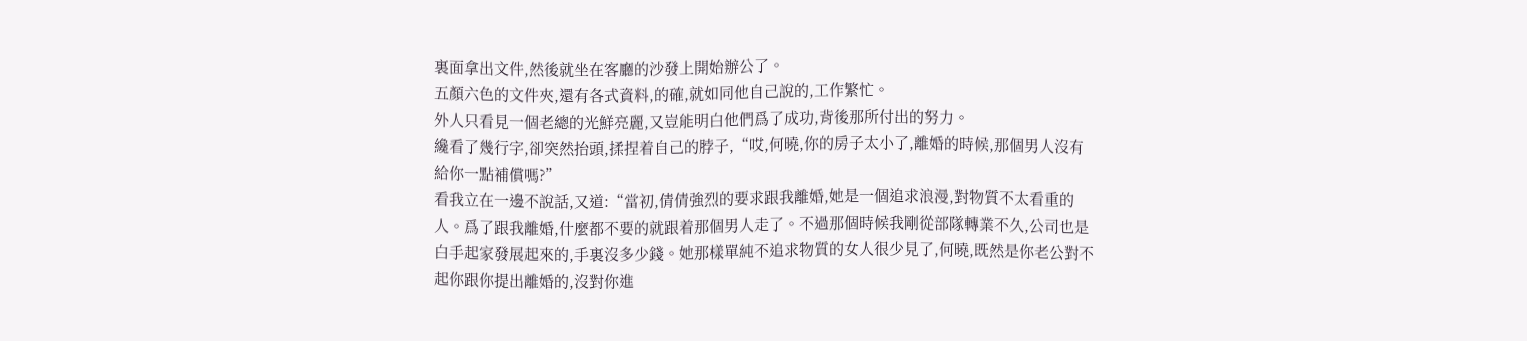裏面拿出文件,然後就坐在客廳的沙發上開始辦公了。
五顏六色的文件夾,還有各式資料,的確,就如同他自己說的,工作繁忙。
外人只看見一個老總的光鮮亮麗,又豈能明白他們爲了成功,背後那所付出的努力。
纔看了幾行字,卻突然抬頭,揉捏着自己的脖子,“哎,何曉,你的房子太小了,離婚的時候,那個男人沒有給你一點補償嗎?”
看我立在一邊不說話,又道:“當初,倩倩強烈的要求跟我離婚,她是一個追求浪漫,對物質不太看重的人。爲了跟我離婚,什麼都不要的就跟着那個男人走了。不過那個時候我剛從部隊轉業不久,公司也是白手起家發展起來的,手裏沒多少錢。她那樣單純不追求物質的女人很少見了,何曉,既然是你老公對不起你跟你提出離婚的,沒對你進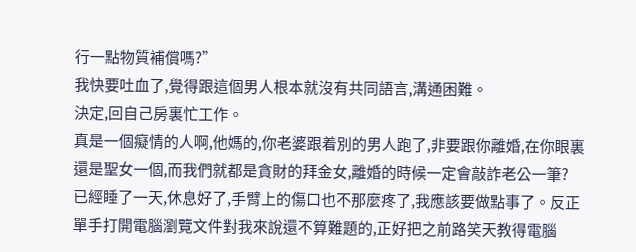行一點物質補償嗎?”
我快要吐血了,覺得跟這個男人根本就沒有共同語言,溝通困難。
決定,回自己房裏忙工作。
真是一個癡情的人啊,他媽的,你老婆跟着別的男人跑了,非要跟你離婚,在你眼裏還是聖女一個,而我們就都是貪財的拜金女,離婚的時候一定會敲詐老公一筆?
已經睡了一天,休息好了,手臂上的傷口也不那麼疼了,我應該要做點事了。反正單手打開電腦瀏覽文件對我來說還不算難題的,正好把之前路笑天教得電腦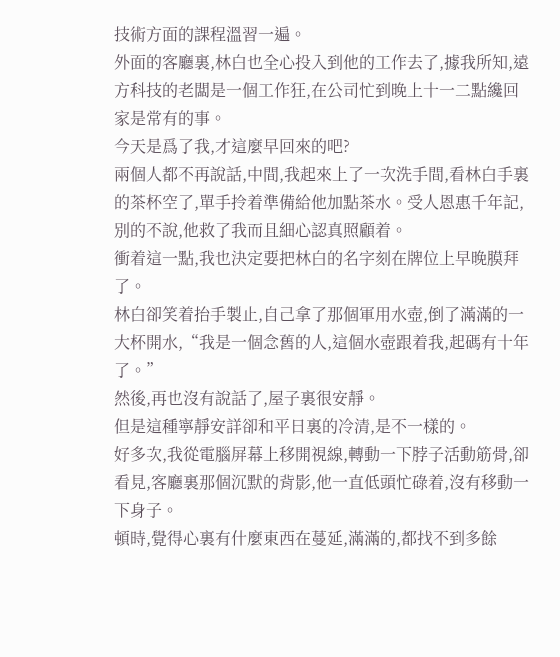技術方面的課程溫習一遍。
外面的客廳裏,林白也全心投入到他的工作去了,據我所知,遠方科技的老闆是一個工作狂,在公司忙到晚上十一二點纔回家是常有的事。
今天是爲了我,才這麼早回來的吧?
兩個人都不再說話,中間,我起來上了一次洗手間,看林白手裏的茶杯空了,單手拎着準備給他加點茶水。受人恩惠千年記,別的不說,他救了我而且細心認真照顧着。
衝着這一點,我也決定要把林白的名字刻在牌位上早晚膜拜了。
林白卻笑着抬手製止,自己拿了那個軍用水壺,倒了滿滿的一大杯開水,“我是一個念舊的人,這個水壺跟着我,起碼有十年了。”
然後,再也沒有說話了,屋子裏很安靜。
但是這種寧靜安詳卻和平日裏的冷清,是不一樣的。
好多次,我從電腦屏幕上移開視線,轉動一下脖子活動筋骨,卻看見,客廳裏那個沉默的背影,他一直低頭忙碌着,沒有移動一下身子。
頓時,覺得心裏有什麼東西在蔓延,滿滿的,都找不到多餘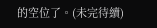的空位了。(未完待續)